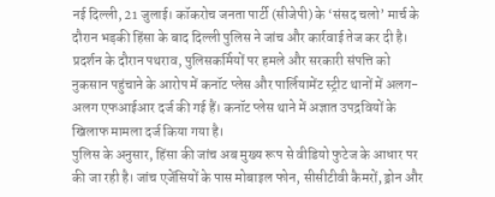नई दिल्ली, 21 जुलाई। कॉकरोच जनता पार्टी (सीजेपी) के ‘संसद चलो’ मार्च के दौरान भड़की हिंसा के बाद दिल्ली पुलिस ने जांच और कार्रवाई तेज कर दी है। प्रदर्शन के दौरान पथराव, पुलिसकर्मियों पर हमले और सरकारी संपत्ति को नुकसान पहुंचाने के आरोप में कनॉट प्लेस और पार्लियामेंट स्ट्रीट थानों में अलग-अलग एफआईआर दर्ज की गई हैं। कनॉट प्लेस थाने में अज्ञात उपद्रवियों के खिलाफ मामला दर्ज किया गया है।
पुलिस के अनुसार, हिंसा की जांच अब मुख्य रूप से वीडियो फुटेज के आधार पर की जा रही है। जांच एजेंसियों के पास मोबाइल फोन, सीसीटीवी कैमरों, ड्रोन और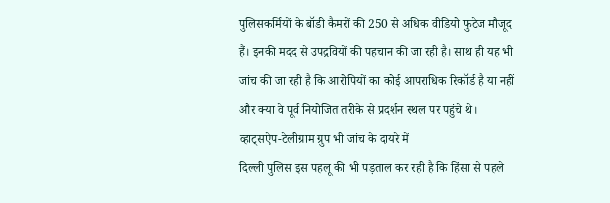पुलिसकर्मियों के बॉडी कैमरों की 250 से अधिक वीडियो फुटेज मौजूद हैं। इनकी मदद से उपद्रवियों की पहचान की जा रही है। साथ ही यह भी जांच की जा रही है कि आरोपियों का कोई आपराधिक रिकॉर्ड है या नहीं और क्या वे पूर्व नियोजित तरीके से प्रदर्शन स्थल पर पहुंचे थे।
व्हाट्सऐप-टेलीग्राम ग्रुप भी जांच के दायरे में
दिल्ली पुलिस इस पहलू की भी पड़ताल कर रही है कि हिंसा से पहले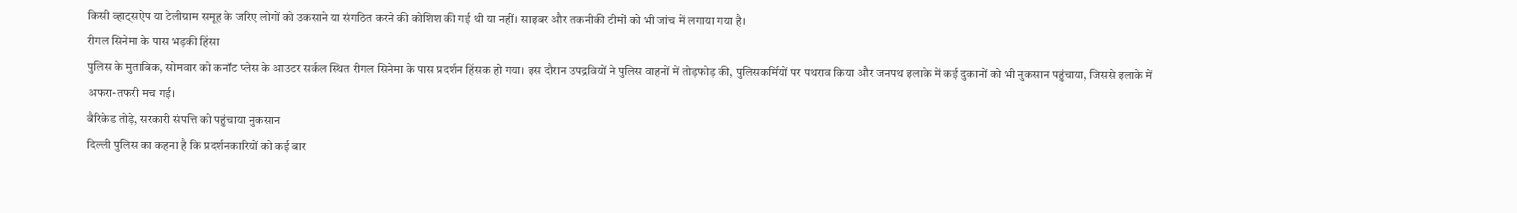किसी व्हाट्सऐप या टेलीग्राम समूह के जरिए लोगों को उकसाने या संगठित करने की कोशिश की गई थी या नहीं। साइबर और तकनीकी टीमों को भी जांच में लगाया गया है।
रीगल सिनेमा के पास भड़की हिंसा
पुलिस के मुताबिक, सोमवार को कनॉट प्लेस के आउटर सर्कल स्थित रीगल सिनेमा के पास प्रदर्शन हिंसक हो गया। इस दौरान उपद्रवियों ने पुलिस वाहनों में तोड़फोड़ की, पुलिसकर्मियों पर पथराव किया और जनपथ इलाके में कई दुकानों को भी नुकसान पहुंचाया, जिससे इलाके में अफरा-तफरी मच गई।
बैरिकेड तोड़े, सरकारी संपत्ति को पहुंचाया नुकसान
दिल्ली पुलिस का कहना है कि प्रदर्शनकारियों को कई बार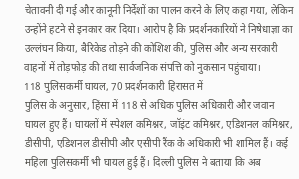चेतावनी दी गई और कानूनी निर्देशों का पालन करने के लिए कहा गया, लेकिन उन्होंने हटने से इनकार कर दिया। आरोप है कि प्रदर्शनकारियों ने निषेधाज्ञा का उल्लंघन किया, बैरिकेड तोड़ने की कोशिश की, पुलिस और अन्य सरकारी वाहनों में तोड़फोड़ की तथा सार्वजनिक संपत्ति को नुकसान पहुंचाया।
118 पुलिसकर्मी घायल, 70 प्रदर्शनकारी हिरासत में
पुलिस के अनुसार, हिंसा में 118 से अधिक पुलिस अधिकारी और जवान घायल हुए हैं। घायलों में स्पेशल कमिश्नर, जॉइंट कमिश्नर, एडिशनल कमिश्नर, डीसीपी, एडिशनल डीसीपी और एसीपी रैंक के अधिकारी भी शामिल हैं। कई महिला पुलिसकर्मी भी घायल हुई हैं। दिल्ली पुलिस ने बताया कि अब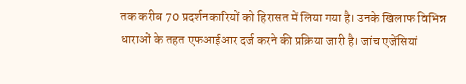तक करीब 70 प्रदर्शनकारियों को हिरासत में लिया गया है। उनके खिलाफ विभिन्न धाराओं के तहत एफआईआर दर्ज करने की प्रक्रिया जारी है। जांच एजेंसियां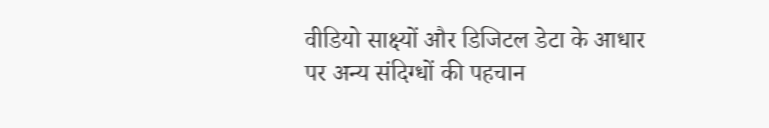वीडियो साक्ष्यों और डिजिटल डेटा के आधार पर अन्य संदिग्धों की पहचान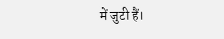में जुटी हैं।